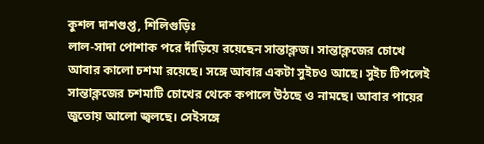কুশল দাশগুপ্ত, শিলিগুড়িঃ
লাল-সাদা পোশাক পরে দাঁড়িয়ে রয়েছেন সান্তাক্লজ। সান্তাক্লজের চোখে আবার কালো চশমা রয়েছে। সঙ্গে আবার একটা সুইচও আছে। সুইচ টিপলেই সান্তাক্লজের চশমাটি চোখের থেকে কপালে উঠছে ও নামছে। আবার পায়ের জুতোয় আলো জ্বলছে। সেইসঙ্গে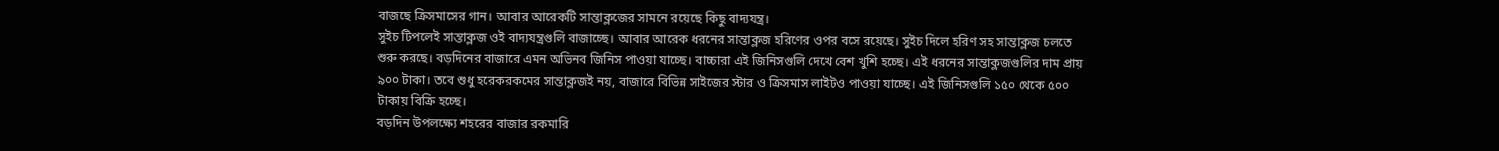বাজছে ক্রিসমাসের গান। আবার আরেকটি সান্তাক্লজের সামনে রয়েছে কিছু বাদ্যযন্ত্র।
সুইচ টিপলেই সান্তাক্লজ ওই বাদ্যযন্ত্রগুলি বাজাচ্ছে। আবার আরেক ধরনের সান্তাক্লজ হরিণের ওপর বসে রয়েছে। সুইচ দিলে হরিণ সহ সান্তাক্লজ চলতে শুরু করছে। বড়দিনের বাজারে এমন অভিনব জিনিস পাওয়া যাচ্ছে। বাচ্চারা এই জিনিসগুলি দেখে বেশ খুশি হচ্ছে। এই ধরনের সান্তাক্লজগুলির দাম প্রায় ৯০০ টাকা। তবে শুধু হরেকরকমের সান্তাক্লজই নয়, বাজারে বিভিন্ন সাইজের স্টার ও ক্রিসমাস লাইটও পাওয়া যাচ্ছে। এই জিনিসগুলি ১৫০ থেকে ৫০০ টাকায় বিক্রি হচ্ছে।
বড়দিন উপলক্ষ্যে শহরের বাজার রকমারি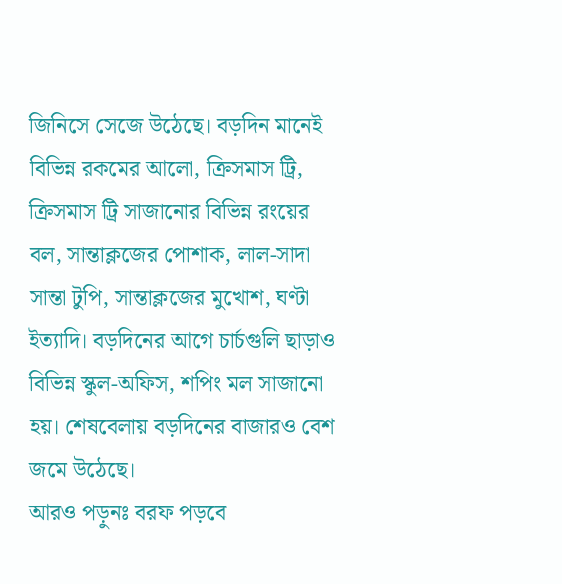জিনিসে সেজে উঠেছে। বড়দিন মানেই বিভিন্ন রকমের আলো, ক্রিসমাস ট্রি, ক্রিসমাস ট্রি সাজানোর বিভিন্ন রংয়ের বল, সান্তাক্লজের পোশাক, লাল-সাদা সান্তা টুপি, সান্তাক্লজের মুখোশ, ঘণ্টা ইত্যাদি। বড়দিনের আগে চার্চগুলি ছাড়াও বিভিন্ন স্কুল-অফিস, শপিং মল সাজানো হয়। শেষবেলায় বড়দিনের বাজারও বেশ জমে উঠেছে।
আরও পড়ুনঃ বরফ পড়বে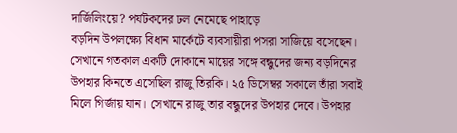দার্জিলিংয়ে? পর্যটকদের ঢল নেমেছে পাহাড়ে
বড়দিন উপলক্ষ্যে বিধান মার্কেটে ব্যবসায়ীরা পসরা সাজিয়ে বসেছেন। সেখানে গতকাল একটি দোকানে মায়ের সঙ্গে বন্ধুদের জন্য বড়দিনের উপহার কিনতে এসেছিল রাজু তিরকি। ২৫ ডিসেম্বর সকালে তাঁরা সবাই মিলে গির্জায় যান। সেখানে রাজু তার বন্ধুদের উপহার দেবে। উপহার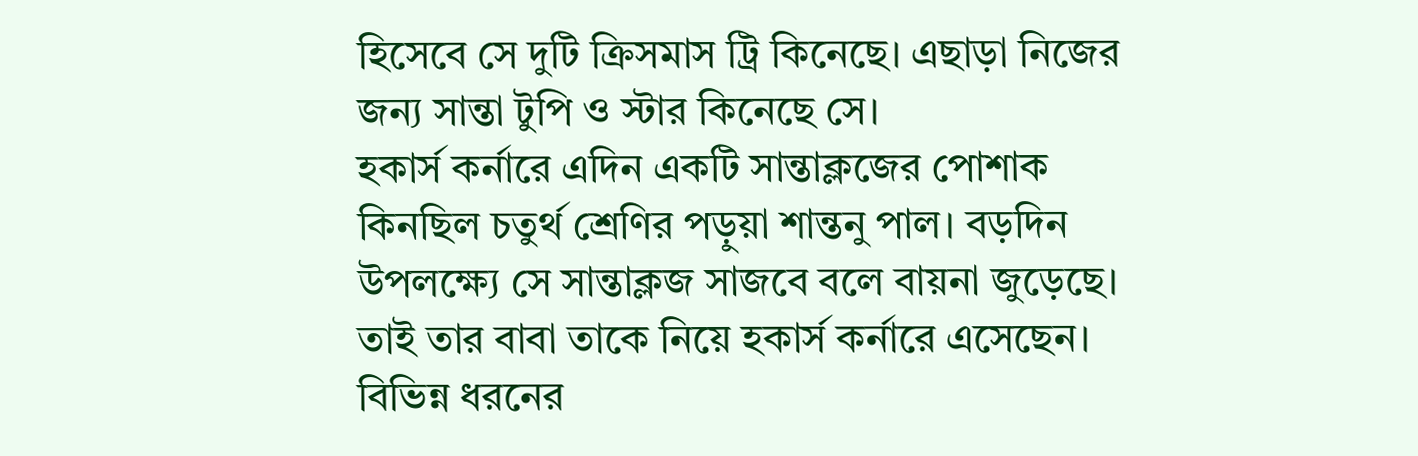হিসেবে সে দুটি ক্রিসমাস ট্রি কিনেছে। এছাড়া নিজের জন্য সান্তা টুপি ও স্টার কিনেছে সে।
হকার্স কর্নারে এদিন একটি সান্তাক্লজের পোশাক কিনছিল চতুর্থ শ্রেণির পড়ুয়া শান্তনু পাল। বড়দিন উপলক্ষ্যে সে সান্তাক্লজ সাজবে বলে বায়না জুড়েছে। তাই তার বাবা তাকে নিয়ে হকার্স কর্নারে এসেছেন। বিভিন্ন ধরনের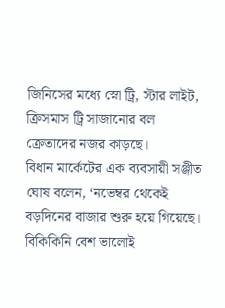জিনিসের মধ্যে স্নো ট্রি, স্টার লাইট, ক্রিসমাস ট্রি সাজানোর বল ক্রেতাদের নজর কাড়ছে।
বিধান মার্কেটের এক ব্যবসায়ী সঞ্জীত ঘোষ বলেন, ‘নভেম্বর থেকেই বড়দিনের বাজার শুরু হয়ে গিয়েছে। বিকিকিনি বেশ ভালোই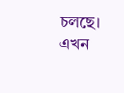চলছে। এখন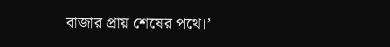বাজার প্রায় শেষের পথে।’